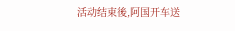活动结束後,阿国开车送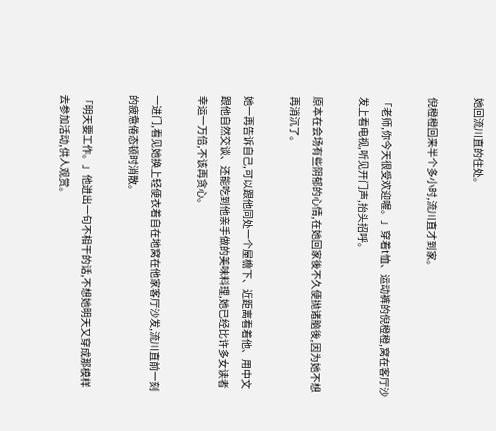她回流川直的住处。

倪橙橙回来半个多小时,流川直才到家。

「老师,你今天很受欢迎喔。」穿着t恤、运动裤的倪橙橙,窝在客厅沙发上看电视,听见开门声,抬头招呼。

原本在会场有些阴郁的心情,在她回家後不久便抛诸脑後,因为她不想再消沉了。

她一再告诉自己,可以跟他同处一个屋檐下、近距离看着他、用中文跟他自然交谈、还能吃到他亲手做的美味料理,她已经比许多女读者幸运一万倍,不该再贪心。

一进门,看见她换上轻便衣着自在地窝在他家客厅沙发,流川直前一刻的疲惫倦态顿时消散。

「明天要工作。」他迸出一句不相干的话,不想她明天又穿成那模样去参加活动,供人观赏。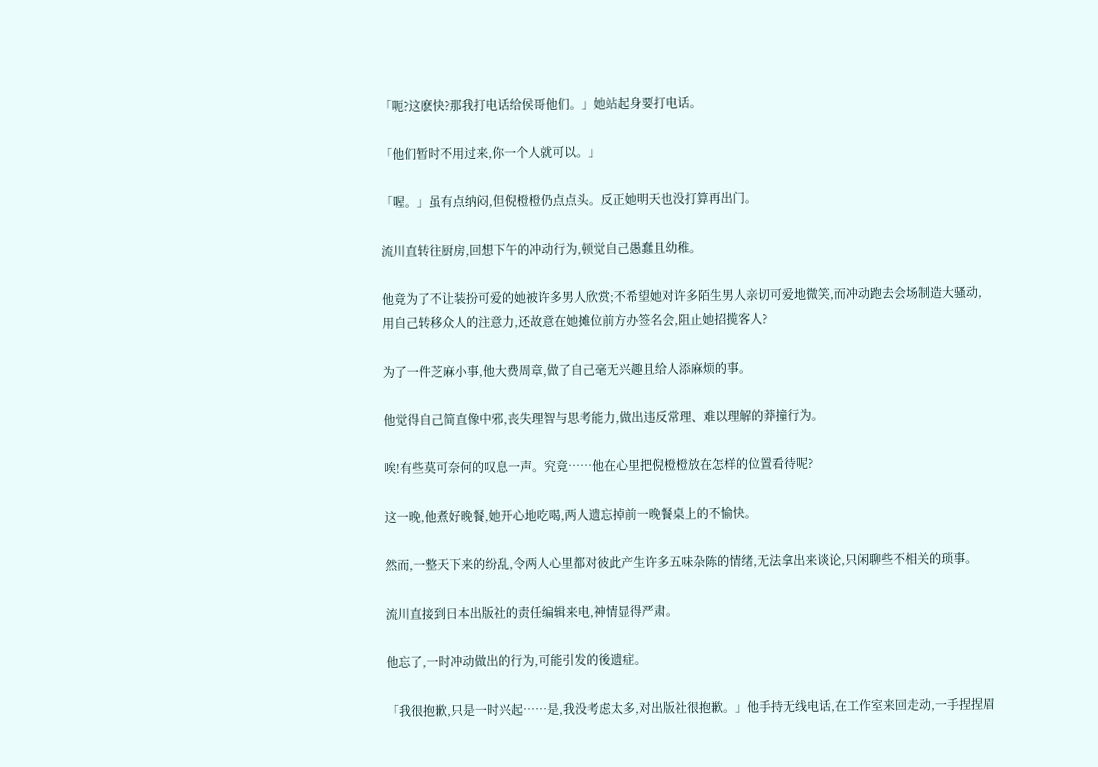「呃?这麽快?那我打电话给侯哥他们。」她站起身要打电话。

「他们暂时不用过来,你一个人就可以。」

「喔。」虽有点纳闷,但倪橙橙仍点点头。反正她明天也没打算再出门。

流川直转往厨房,回想下午的冲动行为,顿觉自己愚蠢且幼稚。

他竟为了不让装扮可爱的她被许多男人欣赏;不希望她对许多陌生男人亲切可爱地微笑,而冲动跑去会场制造大骚动,用自己转移众人的注意力,还故意在她摊位前方办签名会,阻止她招揽客人?

为了一件芝麻小事,他大费周章,做了自己毫无兴趣且给人添麻烦的事。

他觉得自己简直像中邪,丧失理智与思考能力,做出违反常理、难以理解的莽撞行为。

唉!有些莫可奈何的叹息一声。究竟……他在心里把倪橙橙放在怎样的位置看待呢?

这一晚,他煮好晚餐,她开心地吃喝,两人遗忘掉前一晚餐桌上的不愉快。

然而,一整天下来的纷乱,令两人心里都对彼此产生许多五味杂陈的情绪,无法拿出来谈论,只闲聊些不相关的琐事。

流川直接到日本出版社的责任编辑来电,神情显得严肃。

他忘了,一时冲动做出的行为,可能引发的後遗症。

「我很抱歉,只是一时兴起……是,我没考虑太多,对出版社很抱歉。」他手持无线电话,在工作室来回走动,一手捏捏眉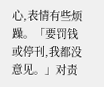心,表情有些烦躁。「要罚钱或停刊,我都没意见。」对责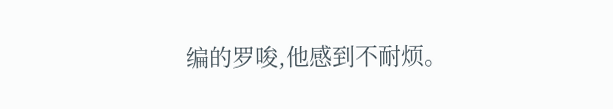编的罗唆,他感到不耐烦。